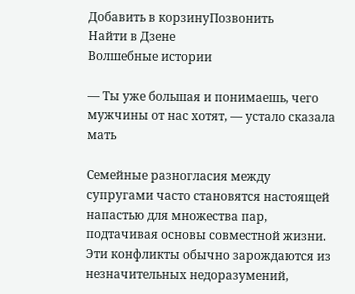Добавить в корзинуПозвонить
Найти в Дзене
Волшебные истории

— Ты уже большая и понимаешь, чего мужчины от нас хотят, — устало сказала мать

Семейные разногласия между супругами часто становятся настоящей напастью для множества пар, подтачивая основы совместной жизни. Эти конфликты обычно зарождаются из незначительных недоразумений,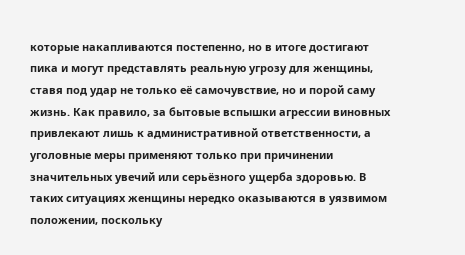которые накапливаются постепенно, но в итоге достигают пика и могут представлять реальную угрозу для женщины, ставя под удар не только её самочувствие, но и порой саму жизнь. Как правило, за бытовые вспышки агрессии виновных привлекают лишь к административной ответственности, а уголовные меры применяют только при причинении значительных увечий или серьёзного ущерба здоровью. В таких ситуациях женщины нередко оказываются в уязвимом положении, поскольку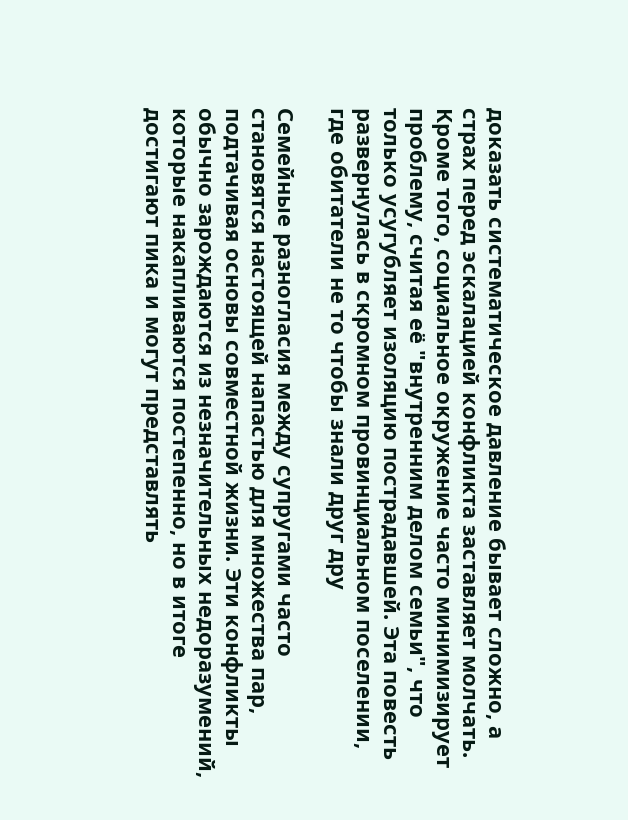доказать систематическое давление бывает сложно, а страх перед эскалацией конфликта заставляет молчать. Кроме того, социальное окружение часто минимизирует проблему, считая её "внутренним делом семьи", что только усугубляет изоляцию пострадавшей. Эта повесть развернулась в скромном провинциальном поселении, где обитатели не то чтобы знали друг дру

Семейные разногласия между супругами часто становятся настоящей напастью для множества пар, подтачивая основы совместной жизни. Эти конфликты обычно зарождаются из незначительных недоразумений, которые накапливаются постепенно, но в итоге достигают пика и могут представлять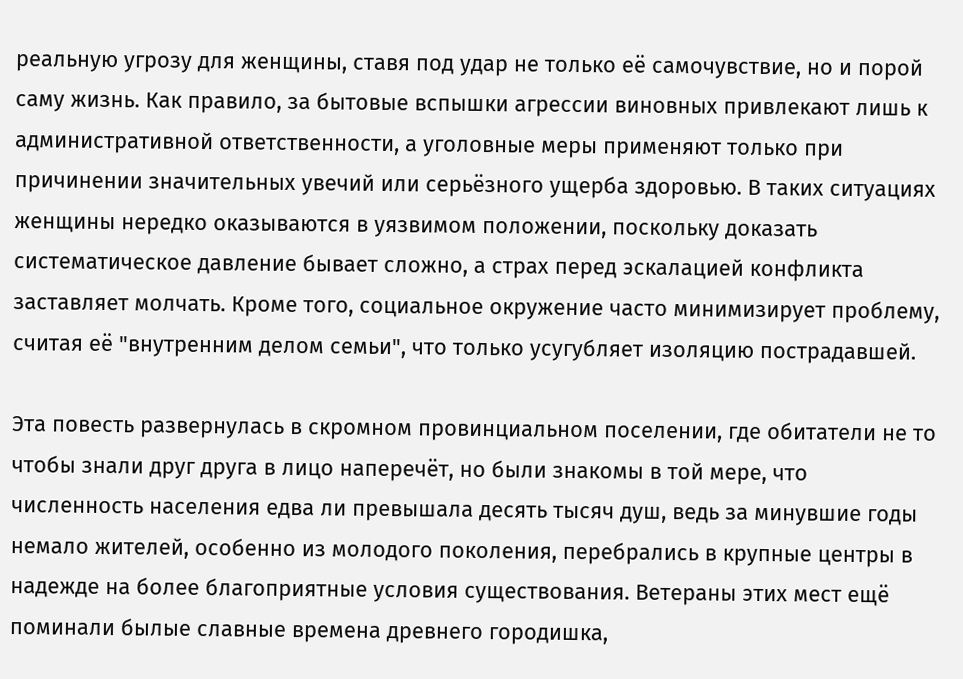реальную угрозу для женщины, ставя под удар не только её самочувствие, но и порой саму жизнь. Как правило, за бытовые вспышки агрессии виновных привлекают лишь к административной ответственности, а уголовные меры применяют только при причинении значительных увечий или серьёзного ущерба здоровью. В таких ситуациях женщины нередко оказываются в уязвимом положении, поскольку доказать систематическое давление бывает сложно, а страх перед эскалацией конфликта заставляет молчать. Кроме того, социальное окружение часто минимизирует проблему, считая её "внутренним делом семьи", что только усугубляет изоляцию пострадавшей.

Эта повесть развернулась в скромном провинциальном поселении, где обитатели не то чтобы знали друг друга в лицо наперечёт, но были знакомы в той мере, что численность населения едва ли превышала десять тысяч душ, ведь за минувшие годы немало жителей, особенно из молодого поколения, перебрались в крупные центры в надежде на более благоприятные условия существования. Ветераны этих мест ещё поминали былые славные времена древнего городишка,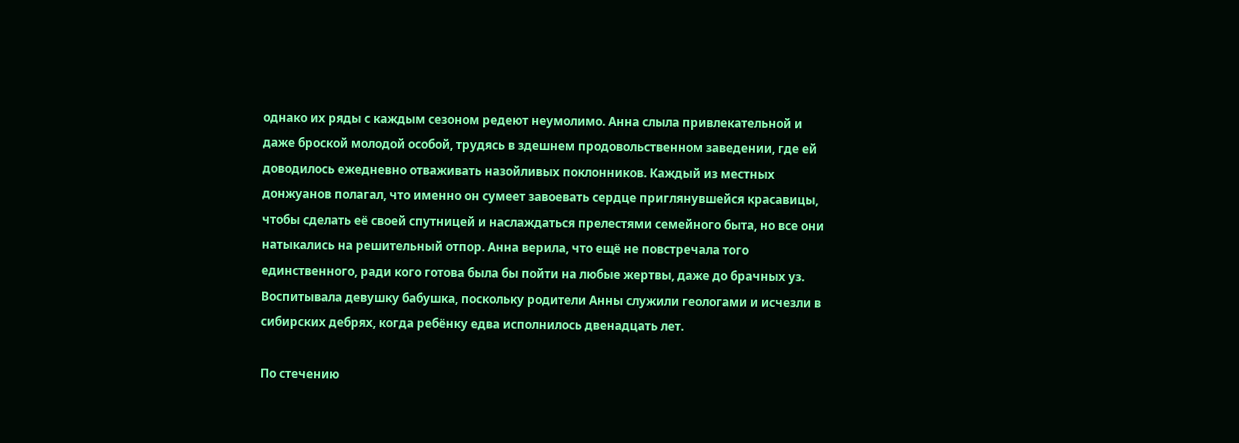однако их ряды с каждым сезоном редеют неумолимо. Анна слыла привлекательной и даже броской молодой особой, трудясь в здешнем продовольственном заведении, где ей доводилось ежедневно отваживать назойливых поклонников. Каждый из местных донжуанов полагал, что именно он сумеет завоевать сердце приглянувшейся красавицы, чтобы сделать её своей спутницей и наслаждаться прелестями семейного быта, но все они натыкались на решительный отпор. Анна верила, что ещё не повстречала того единственного, ради кого готова была бы пойти на любые жертвы, даже до брачных уз. Воспитывала девушку бабушка, поскольку родители Анны служили геологами и исчезли в сибирских дебрях, когда ребёнку едва исполнилось двенадцать лет.

По стечению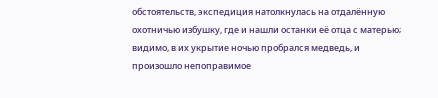обстоятельств, экспедиция натолкнулась на отдалённую охотничью избушку, где и нашли останки её отца с матерью; видимо, в их укрытие ночью пробрался медведь, и произошло непоправимое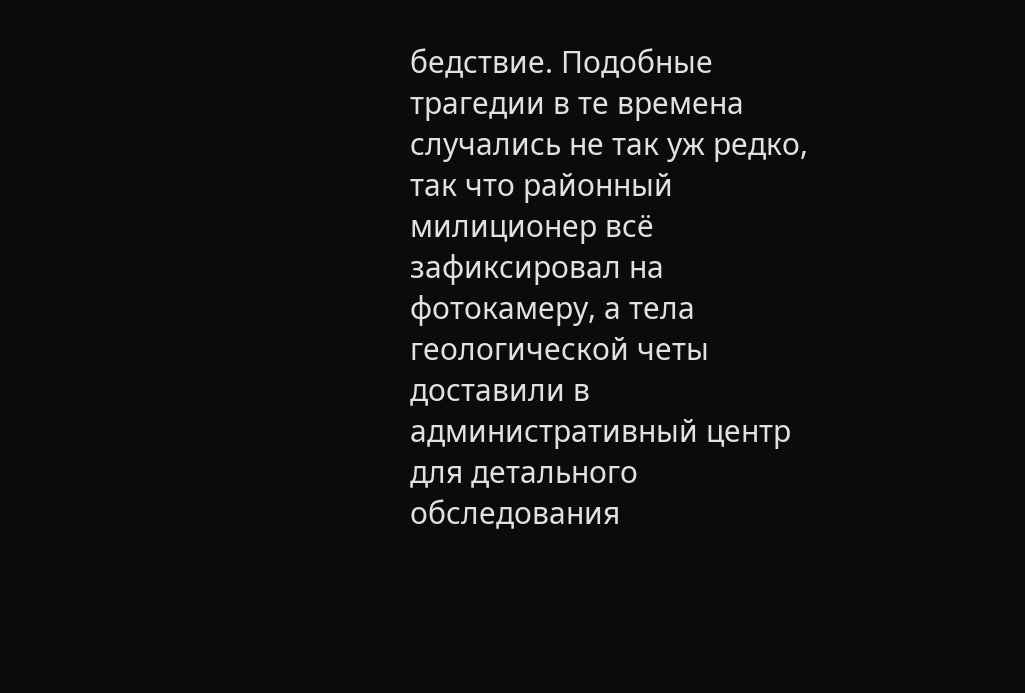бедствие. Подобные трагедии в те времена случались не так уж редко, так что районный милиционер всё зафиксировал на фотокамеру, а тела геологической четы доставили в административный центр для детального обследования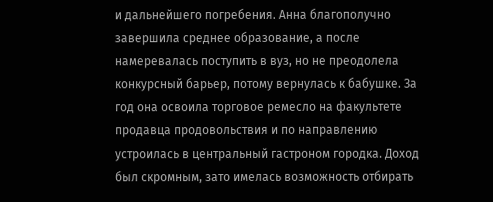и дальнейшего погребения. Анна благополучно завершила среднее образование, а после намеревалась поступить в вуз, но не преодолела конкурсный барьер, потому вернулась к бабушке. За год она освоила торговое ремесло на факультете продавца продовольствия и по направлению устроилась в центральный гастроном городка. Доход был скромным, зато имелась возможность отбирать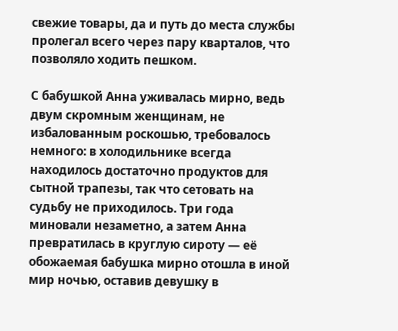свежие товары, да и путь до места службы пролегал всего через пару кварталов, что позволяло ходить пешком.

С бабушкой Анна уживалась мирно, ведь двум скромным женщинам, не избалованным роскошью, требовалось немного: в холодильнике всегда находилось достаточно продуктов для сытной трапезы, так что сетовать на судьбу не приходилось. Три года миновали незаметно, а затем Анна превратилась в круглую сироту — её обожаемая бабушка мирно отошла в иной мир ночью, оставив девушку в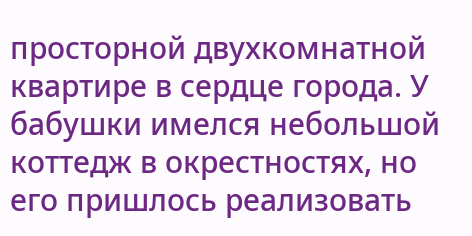просторной двухкомнатной квартире в сердце города. У бабушки имелся небольшой коттедж в окрестностях, но его пришлось реализовать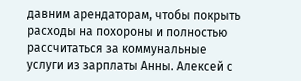давним арендаторам, чтобы покрыть расходы на похороны и полностью рассчитаться за коммунальные услуги из зарплаты Анны. Алексей с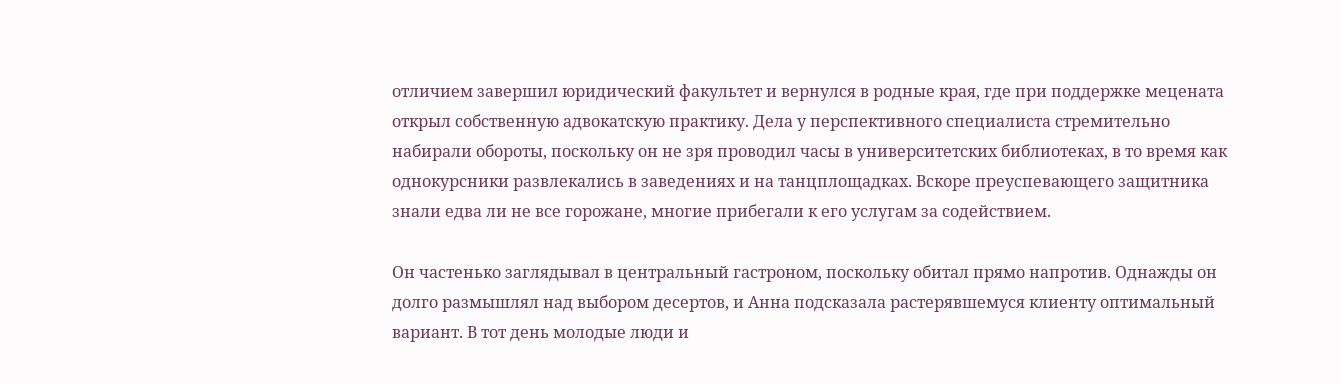отличием завершил юридический факультет и вернулся в родные края, где при поддержке мецената открыл собственную адвокатскую практику. Дела у перспективного специалиста стремительно набирали обороты, поскольку он не зря проводил часы в университетских библиотеках, в то время как однокурсники развлекались в заведениях и на танцплощадках. Вскоре преуспевающего защитника знали едва ли не все горожане, многие прибегали к его услугам за содействием.

Он частенько заглядывал в центральный гастроном, поскольку обитал прямо напротив. Однажды он долго размышлял над выбором десертов, и Анна подсказала растерявшемуся клиенту оптимальный вариант. В тот день молодые люди и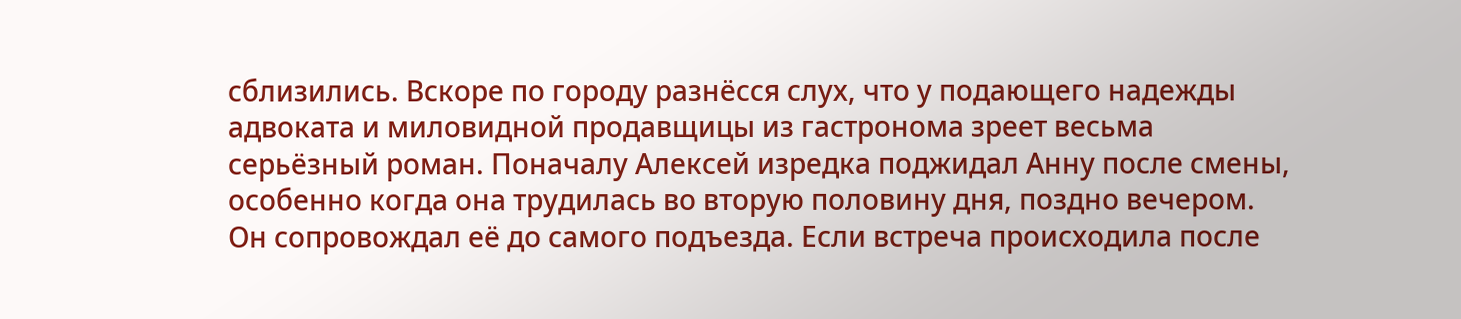сблизились. Вскоре по городу разнёсся слух, что у подающего надежды адвоката и миловидной продавщицы из гастронома зреет весьма серьёзный роман. Поначалу Алексей изредка поджидал Анну после смены, особенно когда она трудилась во вторую половину дня, поздно вечером. Он сопровождал её до самого подъезда. Если встреча происходила после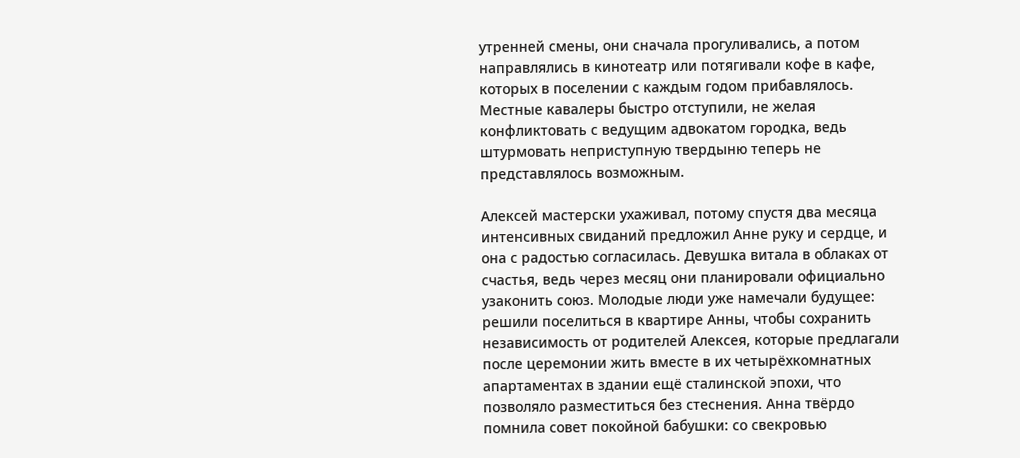утренней смены, они сначала прогуливались, а потом направлялись в кинотеатр или потягивали кофе в кафе, которых в поселении с каждым годом прибавлялось. Местные кавалеры быстро отступили, не желая конфликтовать с ведущим адвокатом городка, ведь штурмовать неприступную твердыню теперь не представлялось возможным.

Алексей мастерски ухаживал, потому спустя два месяца интенсивных свиданий предложил Анне руку и сердце, и она с радостью согласилась. Девушка витала в облаках от счастья, ведь через месяц они планировали официально узаконить союз. Молодые люди уже намечали будущее: решили поселиться в квартире Анны, чтобы сохранить независимость от родителей Алексея, которые предлагали после церемонии жить вместе в их четырёхкомнатных апартаментах в здании ещё сталинской эпохи, что позволяло разместиться без стеснения. Анна твёрдо помнила совет покойной бабушки: со свекровью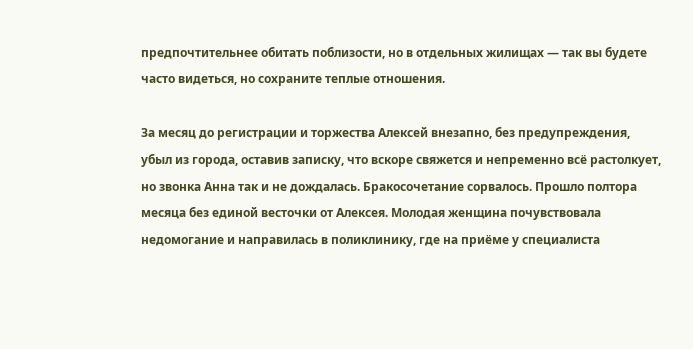предпочтительнее обитать поблизости, но в отдельных жилищах — так вы будете часто видеться, но сохраните теплые отношения.

За месяц до регистрации и торжества Алексей внезапно, без предупреждения, убыл из города, оставив записку, что вскоре свяжется и непременно всё растолкует, но звонка Анна так и не дождалась. Бракосочетание сорвалось. Прошло полтора месяца без единой весточки от Алексея. Молодая женщина почувствовала недомогание и направилась в поликлинику, где на приёме у специалиста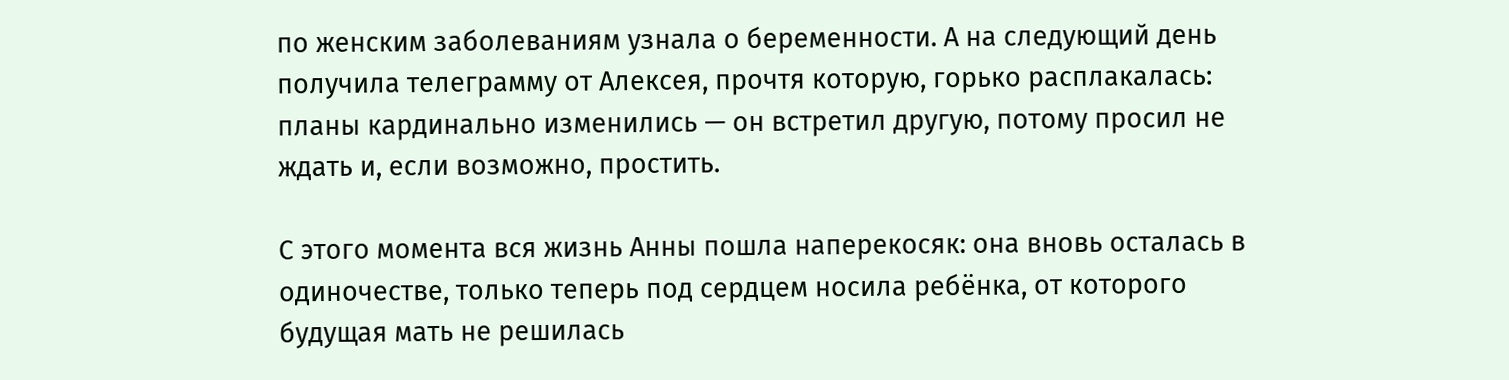по женским заболеваниям узнала о беременности. А на следующий день получила телеграмму от Алексея, прочтя которую, горько расплакалась: планы кардинально изменились — он встретил другую, потому просил не ждать и, если возможно, простить.

С этого момента вся жизнь Анны пошла наперекосяк: она вновь осталась в одиночестве, только теперь под сердцем носила ребёнка, от которого будущая мать не решилась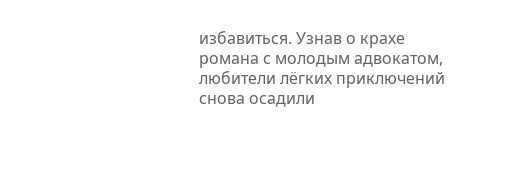избавиться. Узнав о крахе романа с молодым адвокатом, любители лёгких приключений снова осадили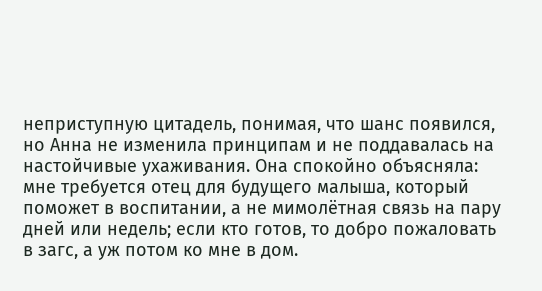неприступную цитадель, понимая, что шанс появился, но Анна не изменила принципам и не поддавалась на настойчивые ухаживания. Она спокойно объясняла: мне требуется отец для будущего малыша, который поможет в воспитании, а не мимолётная связь на пару дней или недель; если кто готов, то добро пожаловать в загс, а уж потом ко мне в дом.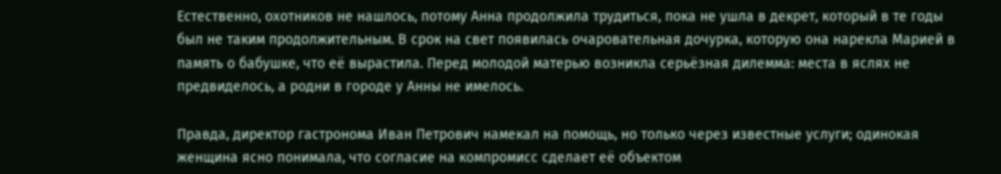Естественно, охотников не нашлось, потому Анна продолжила трудиться, пока не ушла в декрет, который в те годы был не таким продолжительным. В срок на свет появилась очаровательная дочурка, которую она нарекла Марией в память о бабушке, что её вырастила. Перед молодой матерью возникла серьёзная дилемма: места в яслях не предвиделось, а родни в городе у Анны не имелось.

Правда, директор гастронома Иван Петрович намекал на помощь, но только через известные услуги; одинокая женщина ясно понимала, что согласие на компромисс сделает её объектом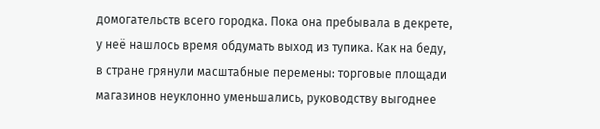домогательств всего городка. Пока она пребывала в декрете, у неё нашлось время обдумать выход из тупика. Как на беду, в стране грянули масштабные перемены: торговые площади магазинов неуклонно уменьшались, руководству выгоднее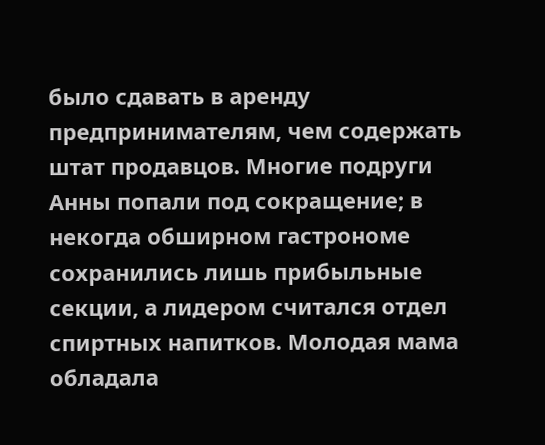было сдавать в аренду предпринимателям, чем содержать штат продавцов. Многие подруги Анны попали под сокращение; в некогда обширном гастрономе сохранились лишь прибыльные секции, а лидером считался отдел спиртных напитков. Молодая мама обладала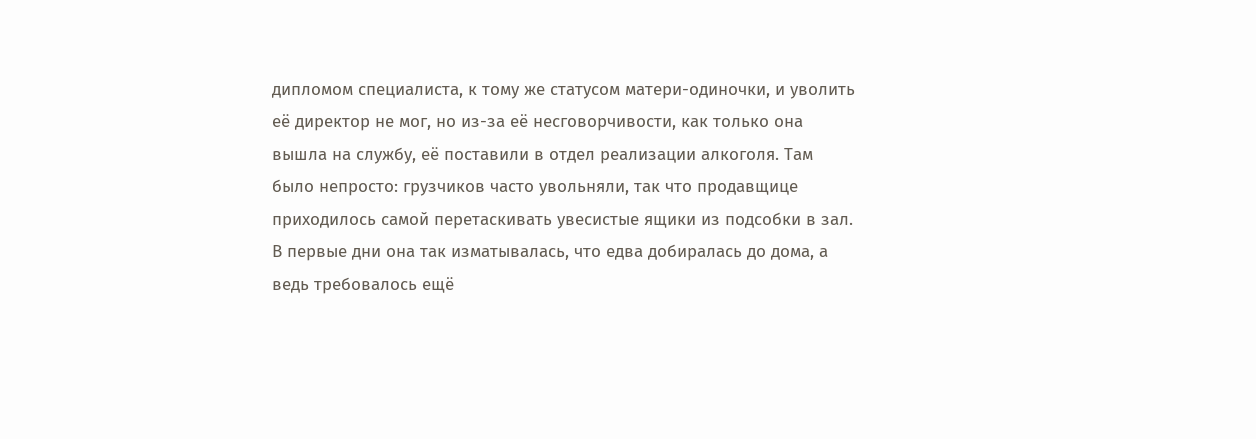дипломом специалиста, к тому же статусом матери-одиночки, и уволить её директор не мог, но из-за её несговорчивости, как только она вышла на службу, её поставили в отдел реализации алкоголя. Там было непросто: грузчиков часто увольняли, так что продавщице приходилось самой перетаскивать увесистые ящики из подсобки в зал. В первые дни она так изматывалась, что едва добиралась до дома, а ведь требовалось ещё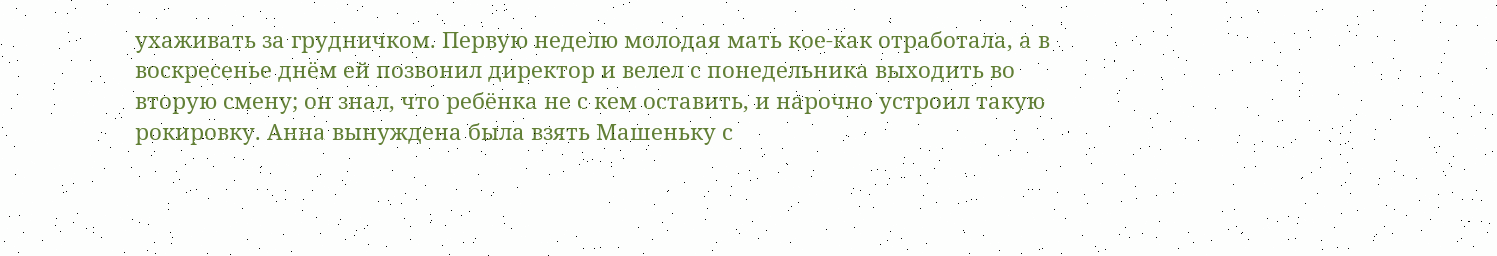ухаживать за грудничком. Первую неделю молодая мать кое-как отработала, а в воскресенье днём ей позвонил директор и велел с понедельника выходить во вторую смену; он знал, что ребёнка не с кем оставить, и нарочно устроил такую рокировку. Анна вынуждена была взять Машеньку с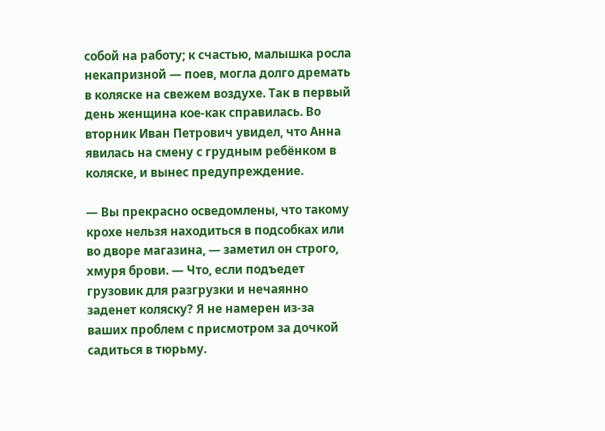собой на работу; к счастью, малышка росла некапризной — поев, могла долго дремать в коляске на свежем воздухе. Так в первый день женщина кое-как справилась. Во вторник Иван Петрович увидел, что Анна явилась на смену с грудным ребёнком в коляске, и вынес предупреждение.

— Вы прекрасно осведомлены, что такому крохе нельзя находиться в подсобках или во дворе магазина, — заметил он строго, хмуря брови. — Что, если подъедет грузовик для разгрузки и нечаянно заденет коляску? Я не намерен из-за ваших проблем с присмотром за дочкой садиться в тюрьму.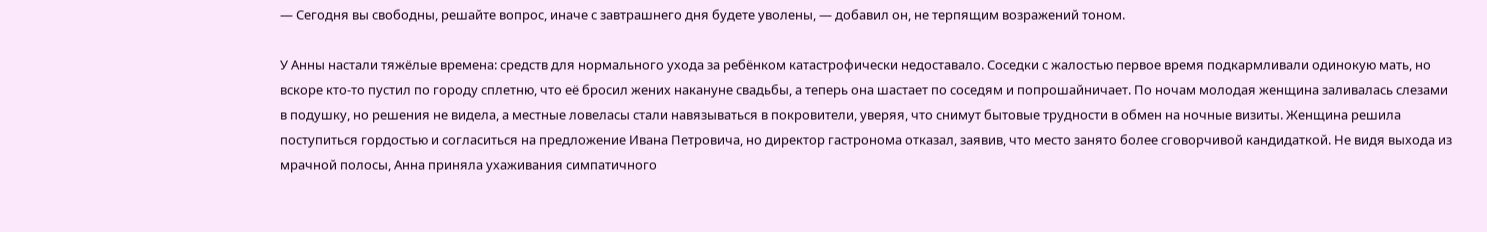— Сегодня вы свободны, решайте вопрос, иначе с завтрашнего дня будете уволены, — добавил он, не терпящим возражений тоном.

У Анны настали тяжёлые времена: средств для нормального ухода за ребёнком катастрофически недоставало. Соседки с жалостью первое время подкармливали одинокую мать, но вскоре кто-то пустил по городу сплетню, что её бросил жених накануне свадьбы, а теперь она шастает по соседям и попрошайничает. По ночам молодая женщина заливалась слезами в подушку, но решения не видела, а местные ловеласы стали навязываться в покровители, уверяя, что снимут бытовые трудности в обмен на ночные визиты. Женщина решила поступиться гордостью и согласиться на предложение Ивана Петровича, но директор гастронома отказал, заявив, что место занято более сговорчивой кандидаткой. Не видя выхода из мрачной полосы, Анна приняла ухаживания симпатичного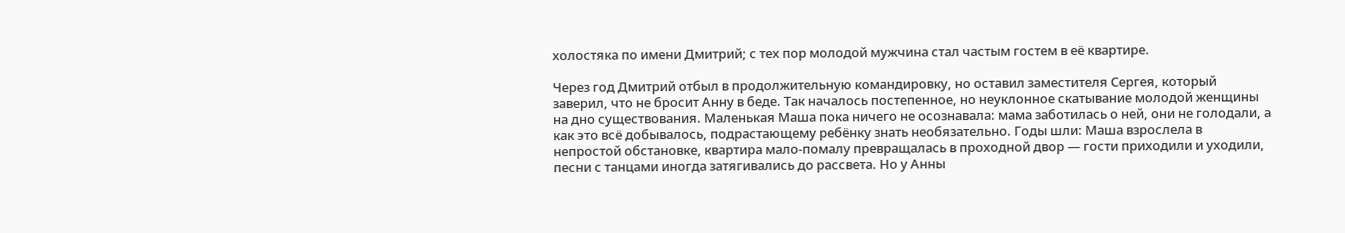холостяка по имени Дмитрий; с тех пор молодой мужчина стал частым гостем в её квартире.

Через год Дмитрий отбыл в продолжительную командировку, но оставил заместителя Сергея, который заверил, что не бросит Анну в беде. Так началось постепенное, но неуклонное скатывание молодой женщины на дно существования. Маленькая Маша пока ничего не осознавала: мама заботилась о ней, они не голодали, а как это всё добывалось, подрастающему ребёнку знать необязательно. Годы шли: Маша взрослела в непростой обстановке, квартира мало-помалу превращалась в проходной двор — гости приходили и уходили, песни с танцами иногда затягивались до рассвета. Но у Анны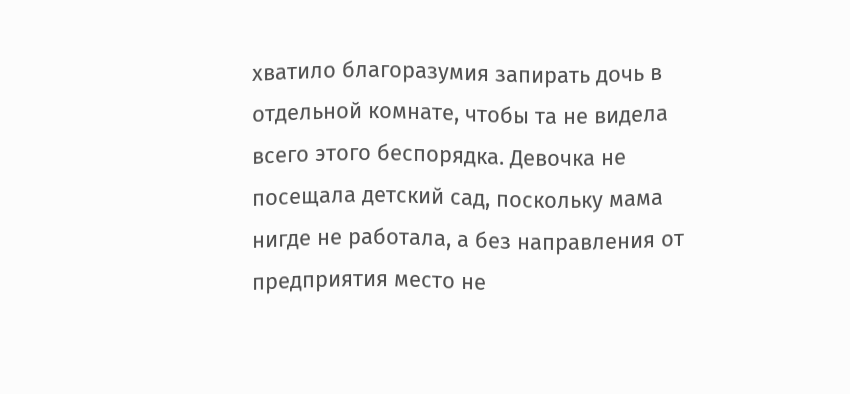хватило благоразумия запирать дочь в отдельной комнате, чтобы та не видела всего этого беспорядка. Девочка не посещала детский сад, поскольку мама нигде не работала, а без направления от предприятия место не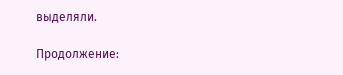выделяли.

Продолжение: